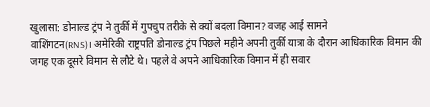खुलासा: डोनाल्ड ट्रंप ने तुर्की में गुपचुप तरीके से क्यों बदला विमान? वजह आई सामने
वाशिंगटन(RNS)। अमेरिकी राष्ट्रपति डोनाल्ड ट्रंप पिछले महीने अपनी तुर्की यात्रा के दौरान आधिकारिक विमान की जगह एक दूसरे विमान से लौटे थे। पहले वे अपने आधिकारिक विमान में ही सवार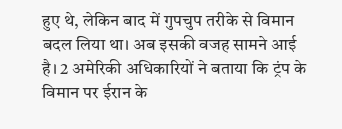हुए थे, लेकिन बाद में गुपचुप तरीके से विमान बदल लिया था। अब इसकी वजह सामने आई है। 2 अमेरिकी अधिकारियों ने बताया कि ट्रंप के विमान पर ईरान के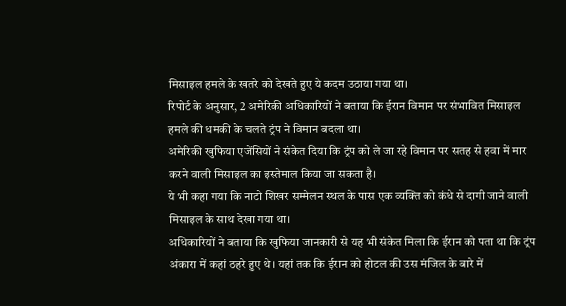मिसाइल हमले के खतरे को देखते हुए ये कदम उठाया गया था।
रिपोर्ट के अनुसार, 2 अमेरिकी अधिकारियों ने बताया कि ईरान विमान पर संभावित मिसाइल हमले की धमकी के चलते ट्रंप ने विमान बदला था।
अमेरिकी खुफिया एजेंसियों ने संकेत दिया कि ट्रंप को ले जा रहे विमान पर सतह से हवा में मार करने वाली मिसाइल का इस्तेमाल किया जा सकता है।
ये भी कहा गया कि नाटो शिखर सम्मेलन स्थल के पास एक व्यक्ति को कंधे से दागी जाने वाली मिसाइल के साथ देखा गया था।
अधिकारियों ने बताया कि खुफिया जानकारी से यह भी संकेत मिला कि ईरान को पता था कि ट्रंप अंकारा में कहां ठहरे हुए थे। यहां तक कि ईरान को होटल की उस मंजिल के बारे में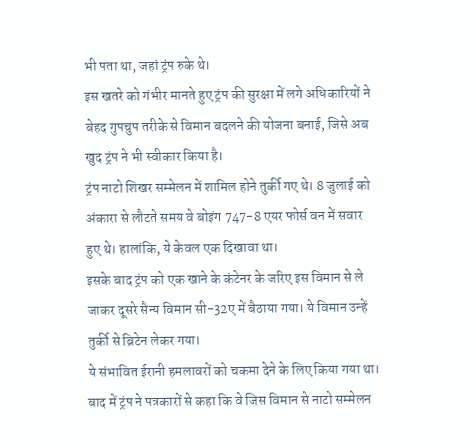भी पता था, जहां ट्रंप रुके थे।
इस खतरे को गंभीर मानते हुए ट्रंप की सुरक्षा में लगे अधिकारियों ने बेहद गुपचुप तरीके से विमान बदलने की योजना बनाई, जिसे अब खुद ट्रंप ने भी स्वीकार किया है।
ट्रंप नाटो शिखर सम्मेलन में शामिल होने तुर्की गए थे। 8 जुलाई को अंकारा से लौटते समय वे बोइंग 747-8 एयर फोर्स वन में सवार हुए थे। हालांकि, ये केवल एक दिखावा था।
इसके बाद ट्रंप को एक खाने के कंटेनर के जरिए इस विमान से ले जाकर दूसरे सैन्य विमान सी-32ए में बैठाया गया। ये विमान उन्हें तुर्की से ब्रिटेन लेकर गया।
ये संभावित ईरानी हमलावरों को चकमा देने के लिए किया गया था।
बाद में ट्रंप ने पत्रकारों से कहा कि वे जिस विमान से नाटो सम्मेलन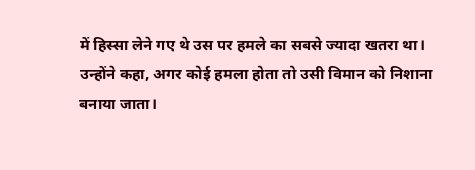में हिस्सा लेने गए थे उस पर हमले का सबसे ज्यादा खतरा था।
उन्होंने कहा, अगर कोई हमला होता तो उसी विमान को निशाना बनाया जाता।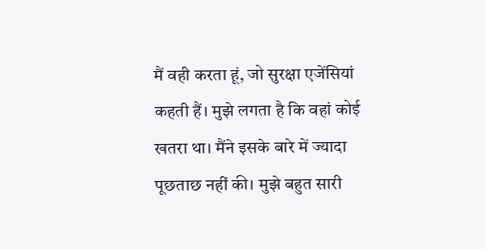मैं वही करता हूं, जो सुरक्षा एजेंसियां कहती हैं। मुझे लगता है कि वहां कोई खतरा था। मैंने इसके बारे में ज्यादा पूछताछ नहीं की। मुझे बहुत सारी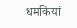धमकियां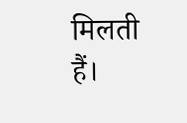मिलती हैं।